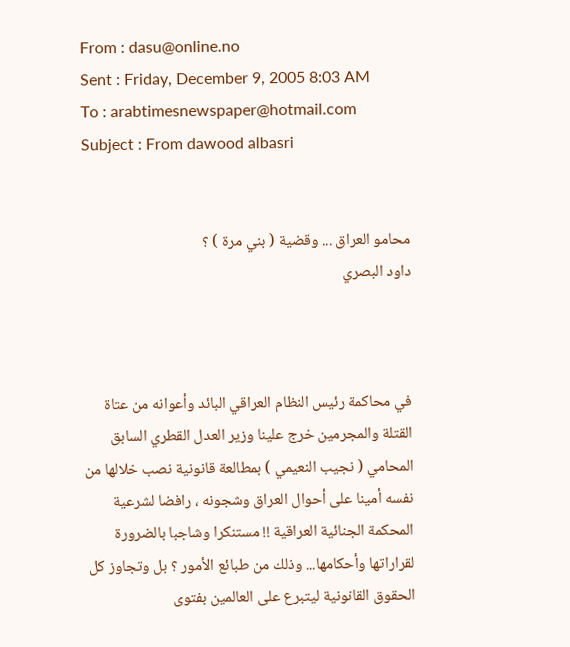From : dasu@online.no
Sent : Friday, December 9, 2005 8:03 AM
To : arabtimesnewspaper@hotmail.com
Subject : From dawood albasri


محامو العراق ... وقضية ( بني مرة ) ؟
داود البصري



في محاكمة رئيس النظام العراقي البائد وأعوانه من عتاة القتلة والمجرمين خرج علينا وزير العدل القطري السابق المحامي ( نجيب النعيمي ) بمطالعة قانونية نصب خلالها من نفسه أمينا على أحوال العراق وشجونه ، رافضا لشرعية المحكمة الجنائية العراقية !! مستنكرا وشاجبا بالضرورة لقراراتها وأحكامها... وذلك من طبائع الأمور ؟ بل وتجاوز كل الحقوق القانونية ليتبرع على العالمين بفتوى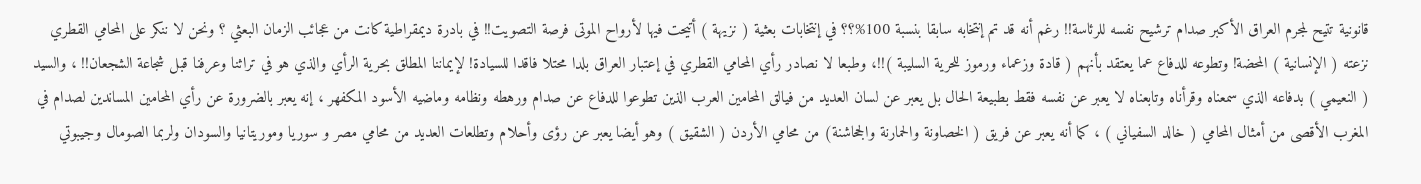قانونية تتيح لمجرم العراق الأكبر صدام ترشيح نفسه للرئاسة!! رغم أنه قد تم إنتخابه سابقا بنسبة 100%؟؟ في إنتخابات بعثية ( نزيهة ) أتيحت فيها لأرواح الموتى فرصة التصويت!! في بادرة ديمقراطية كانت من عجائب الزمان البعثي ؟ ونحن لا ننكر على المحامي القطري نزعته ( الإنسانية ) المحضة! وتطوعه للدفاع عما يعتقد بأنهم ( قادة وزعماء ورموز للحرية السليبة )!!، وطبعا لا نصادر رأي المحامي القطري في إعتبار العراق بلدا محتلا فاقدا للسيادة! لإيماننا المطلق بحرية الرأي والذي هو في تراثنا وعرفنا قبل شجاعة الشجعان!! ، والسيد ( النعيمي ) بدفاعه الذي سمعناه وقرأناه وتابعناه لا يعبر عن نفسه فقط بطبيعة الحال بل يعبر عن لسان العديد من فيالق المحامين العرب الذين تطوعوا للدفاع عن صدام ورهطه ونظامه وماضيه الأسود المكفهر ، إنه يعبر بالضرورة عن رأي المحامين المساندين لصدام في المغرب الأقصى من أمثال المحامي ( خالد السفياني ) ، كما أنه يعبر عن فريق ( الخصاونة والحمارنة والجحاشنة) من محامي الأردن ( الشقيق ) وهو أيضا يعبر عن رؤى وأحلام وتطلعات العديد من محامي مصر و سوريا وموريتانيا والسودان ولربما الصومال وجيبوتي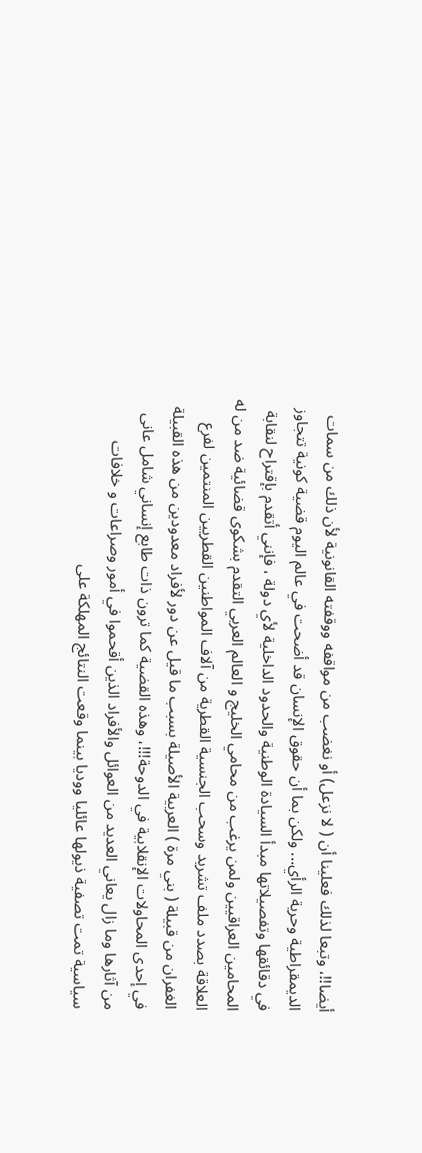أيضا!!، وتبعا لذلك فعلينا أن ( لا نزعل) أو نغضب من مواقفه ووقفته القانونية لأن ذلك من سمات الديمقراطية وحرية الرأي... ولكن بما أن حقوق الإنسان قد أضحت في عالم اليوم قضية كونية تتجاوز في دقائقها وتفصيلاتها مبدأ السيادة الوطنية والحدود الداخلية لأي دولة ، فإنني أتقدم بإقتراح لنقابة المحامين العراقيين ولمن يرغب من محامي الخليج و العالم العربي التقدم بشكوى قضائية ضد من له العلاقة بصدد ملف تشريد وسحب الجنسية القطرية من آلاف المواطنين القطريين المنتمين لفرع الغفران من قبيلة ( بني مرة ) العربية الأصيلة بسبب ما قيل عن دور لأفراد معدودين من هذه القبيلة في إحدى المحاولات الإنقلابية في الدوحة!!!، وهذه القضية كما ترون ذات طابع إنساني شامل عانى من آثارها وما زال يعاني العديد من العوائل والأفراد الذين أقحموا في أمور وصراعات و خلافات سياسية تمت تصفية ذيولها عائليا ووديا بينما وقعت النتائج المهلكة على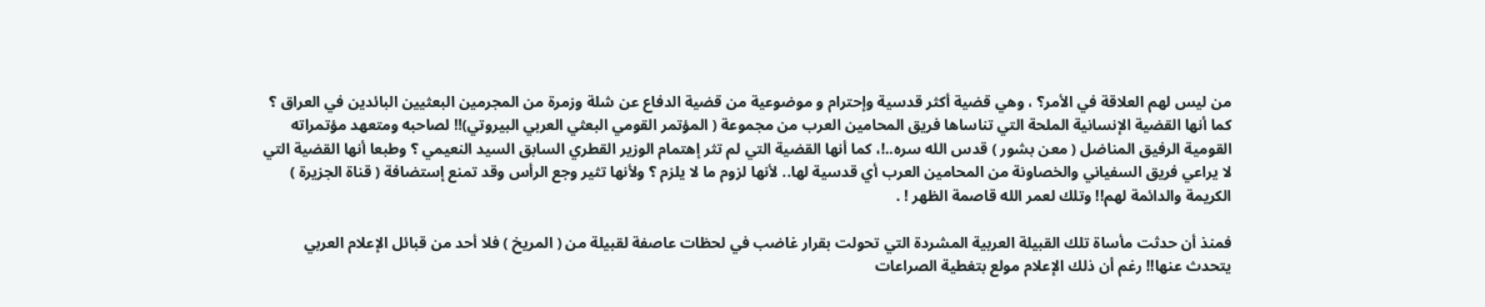من ليس لهم العلاقة في الأمر؟ ، وهي قضية أكثر قدسية وإحترام و موضوعية من قضية الدفاع عن شلة وزمرة من المجرمين البعثيين البائدين في العراق ؟ كما أنها القضية الإنسانية الملحة التي تناساها فريق المحامين العرب من مجموعة ( المؤتمر القومي البعثي العربي البيروتي)!! لصاحبه ومتعهد مؤتمراته القومية الرفيق المناضل ( معن بشور ) قدس الله سره..!، كما أنها القضية التي لم تثر إهتمام الوزير القطري السابق السيد النعيمي ؟ وطبعا أنها القضية التي لا يراعي فريق السفياني والخصاونة من المحامين العرب أي قدسية لها.. لأنها لزوم ما لا يلزم ؟ ولأنها تثير وجع الرأس وقد تمنع إستضافة ( قناة الجزيرة ) الكريمة والدائمة لهم!! وتلك لعمر الله قاصمة الظهر ! .

فمنذ أن حدثت مأساة تلك القبيلة العربية المشردة التي تحولت بقرار غاضب في لحظات عاصفة لقبيلة من ( المريخ ) فلا أحد من قبائل الإعلام العربي يتحدث عنها!! رغم أن ذلك الإعلام مولع بتغطية الصراعات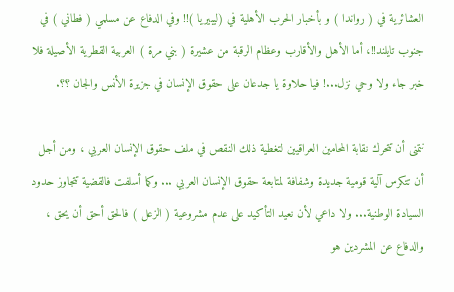العشائرية في ( رواندا ) و بأخبار الحرب الأهلية في (ليبيريا )!! وفي الدفاع عن مسلمي ( فطاني ) في جنوب تايلند!!، أما الأهل والأقارب وعظام الرقبة من عشيرة ( بني مرة ) العربية القطرية الأصيلة فلا خبر جاء ولا وحي نزل...! فيا حلاوة يا جدعان على حقوق الإنسان في جزيرة الأنس والجان ؟؟.

نتمنى أن تتحرك نقابة المحامين العراقيين لتغطية ذلك النقص في ملف حقوق الإنسان العربي ، ومن أجل أن تتكرس آلية قومية جديدة وشفافة لمتابعة حقوق الإنسان العربي ... وكما أسلفت فالقضية تتجاوز حدود السيادة الوطنية... ولا داعي لأن نعيد التأكيد على عدم مشروعية ( الزعل ) فالحق أحق أن يحق ، والدفاع عن المشردين هو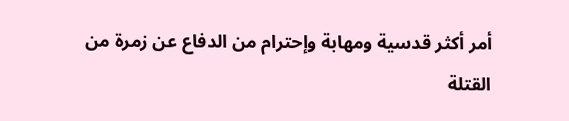أمر أكثر قدسية ومهابة وإحترام من الدفاع عن زمرة من القتلة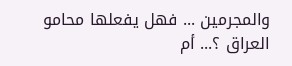والمجرمين ... فهل يفعلها محامو العراق ؟... أم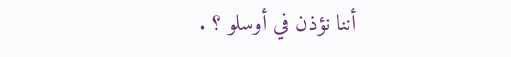أننا نؤذن في أوسلو ؟ .